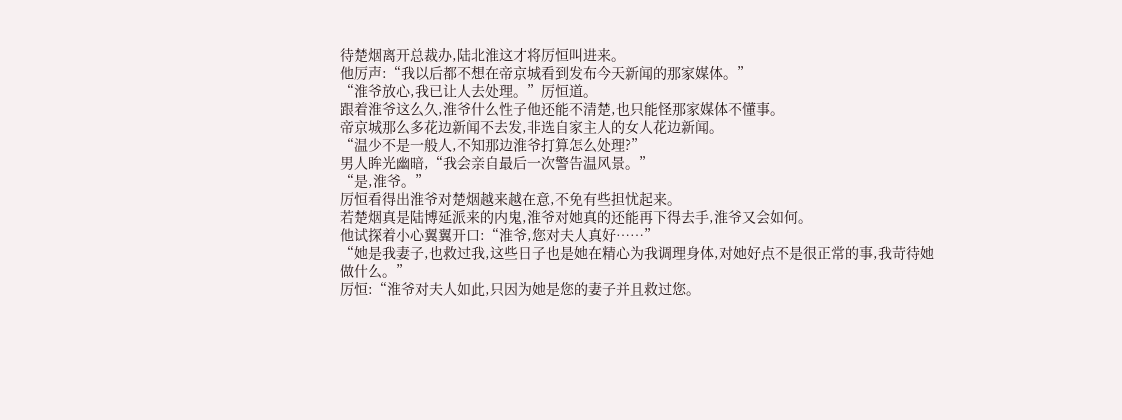待楚烟离开总裁办,陆北淮这才将厉恒叫进来。
他厉声:“我以后都不想在帝京城看到发布今天新闻的那家媒体。”
“淮爷放心,我已让人去处理。”厉恒道。
跟着淮爷这么久,淮爷什么性子他还能不清楚,也只能怪那家媒体不懂事。
帝京城那么多花边新闻不去发,非选自家主人的女人花边新闻。
“温少不是一般人,不知那边淮爷打算怎么处理?”
男人眸光幽暗,“我会亲自最后一次警告温风景。”
“是,淮爷。”
厉恒看得出淮爷对楚烟越来越在意,不免有些担忧起来。
若楚烟真是陆博延派来的内鬼,淮爷对她真的还能再下得去手,淮爷又会如何。
他试探着小心翼翼开口:“淮爷,您对夫人真好……”
“她是我妻子,也救过我,这些日子也是她在精心为我调理身体,对她好点不是很正常的事,我苛待她做什么。”
厉恒:“淮爷对夫人如此,只因为她是您的妻子并且救过您。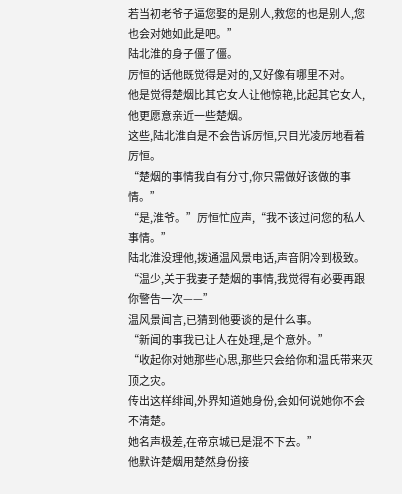若当初老爷子逼您娶的是别人,救您的也是别人,您也会对她如此是吧。”
陆北淮的身子僵了僵。
厉恒的话他既觉得是对的,又好像有哪里不对。
他是觉得楚烟比其它女人让他惊艳,比起其它女人,他更愿意亲近一些楚烟。
这些,陆北淮自是不会告诉厉恒,只目光凌厉地看着厉恒。
“楚烟的事情我自有分寸,你只需做好该做的事情。”
“是,淮爷。”厉恒忙应声,“我不该过问您的私人事情。”
陆北淮没理他,拨通温风景电话,声音阴冷到极致。
“温少,关于我妻子楚烟的事情,我觉得有必要再跟你警告一次——”
温风景闻言,已猜到他要谈的是什么事。
“新闻的事我已让人在处理,是个意外。”
“收起你对她那些心思,那些只会给你和温氏带来灭顶之灾。
传出这样绯闻,外界知道她身份,会如何说她你不会不清楚。
她名声极差,在帝京城已是混不下去。”
他默许楚烟用楚然身份接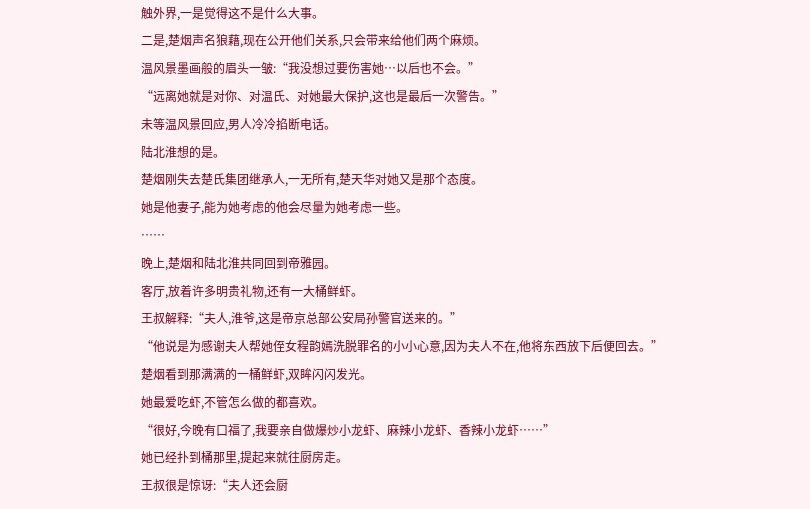触外界,一是觉得这不是什么大事。
二是,楚烟声名狼藉,现在公开他们关系,只会带来给他们两个麻烦。
温风景墨画般的眉头一皱:“我没想过要伤害她…以后也不会。”
“远离她就是对你、对温氏、对她最大保护,这也是最后一次警告。”
未等温风景回应,男人冷冷掐断电话。
陆北淮想的是。
楚烟刚失去楚氏集团继承人,一无所有,楚天华对她又是那个态度。
她是他妻子,能为她考虑的他会尽量为她考虑一些。
……
晚上,楚烟和陆北淮共同回到帝雅园。
客厅,放着许多明贵礼物,还有一大桶鲜虾。
王叔解释:“夫人,淮爷,这是帝京总部公安局孙警官送来的。”
“他说是为感谢夫人帮她侄女程韵嫣洗脱罪名的小小心意,因为夫人不在,他将东西放下后便回去。”
楚烟看到那满满的一桶鲜虾,双眸闪闪发光。
她最爱吃虾,不管怎么做的都喜欢。
“很好,今晚有口福了,我要亲自做爆炒小龙虾、麻辣小龙虾、香辣小龙虾……”
她已经扑到桶那里,提起来就往厨房走。
王叔很是惊讶:“夫人还会厨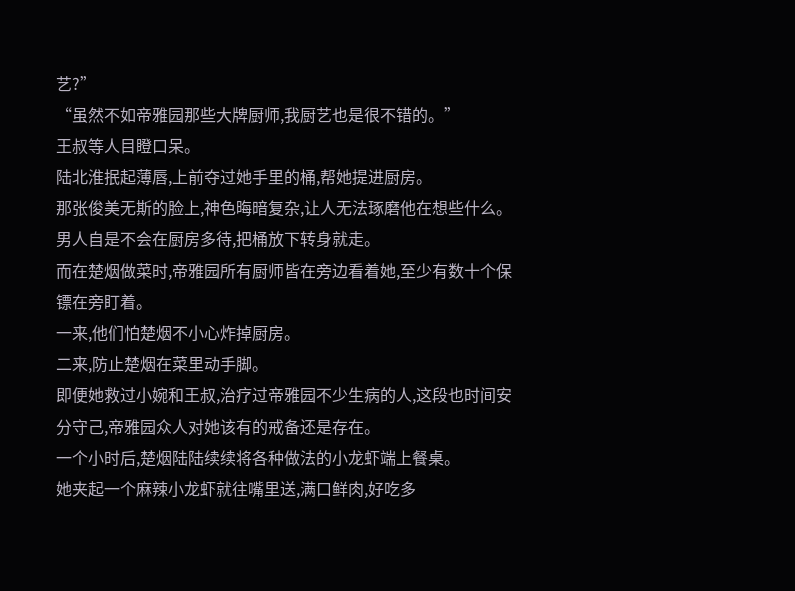艺?”
“虽然不如帝雅园那些大牌厨师,我厨艺也是很不错的。”
王叔等人目瞪口呆。
陆北淮抿起薄唇,上前夺过她手里的桶,帮她提进厨房。
那张俊美无斯的脸上,神色晦暗复杂,让人无法琢磨他在想些什么。
男人自是不会在厨房多待,把桶放下转身就走。
而在楚烟做菜时,帝雅园所有厨师皆在旁边看着她,至少有数十个保镖在旁盯着。
一来,他们怕楚烟不小心炸掉厨房。
二来,防止楚烟在菜里动手脚。
即便她救过小婉和王叔,治疗过帝雅园不少生病的人,这段也时间安分守己,帝雅园众人对她该有的戒备还是存在。
一个小时后,楚烟陆陆续续将各种做法的小龙虾端上餐桌。
她夹起一个麻辣小龙虾就往嘴里送,满口鲜肉,好吃多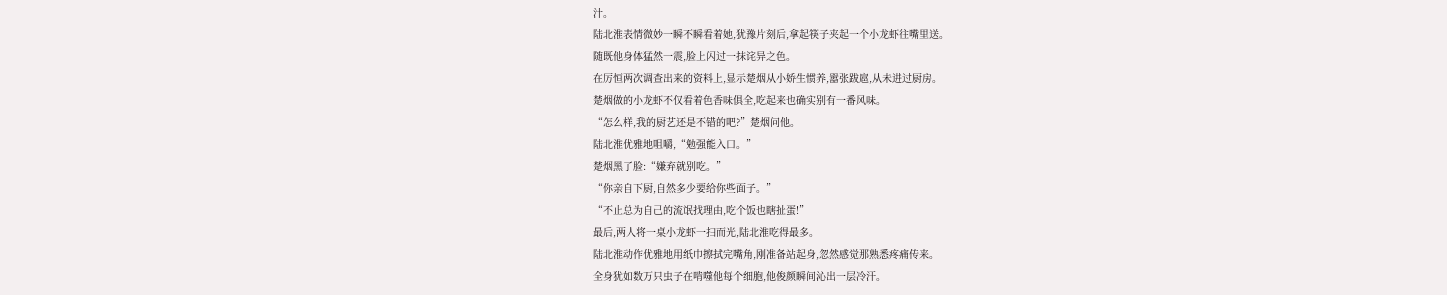汁。
陆北淮表情微妙一瞬不瞬看着她,犹豫片刻后,拿起筷子夹起一个小龙虾往嘴里送。
随既他身体猛然一震,脸上闪过一抹诧异之色。
在厉恒两次调查出来的资料上,显示楚烟从小娇生惯养,嚣张跋扈,从未进过厨房。
楚烟做的小龙虾不仅看着色香味俱全,吃起来也确实别有一番风味。
“怎么样,我的厨艺还是不错的吧?”楚烟问他。
陆北淮优雅地咀嚼,“勉强能入口。”
楚烟黑了脸:“嫌弃就别吃。”
“你亲自下厨,自然多少要给你些面子。”
“不止总为自己的流氓找理由,吃个饭也瞎扯蛋!”
最后,两人将一桌小龙虾一扫而光,陆北淮吃得最多。
陆北淮动作优雅地用纸巾擦拭完嘴角,刚准备站起身,忽然感觉那熟悉疼痛传来。
全身犹如数万只虫子在啃噬他每个细胞,他俊颜瞬间沁出一层冷汗。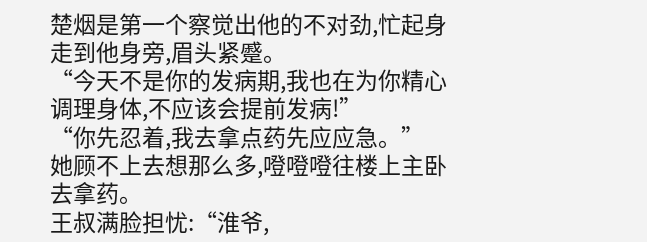楚烟是第一个察觉出他的不对劲,忙起身走到他身旁,眉头紧蹙。
“今天不是你的发病期,我也在为你精心调理身体,不应该会提前发病!”
“你先忍着,我去拿点药先应应急。”
她顾不上去想那么多,噔噔噔往楼上主卧去拿药。
王叔满脸担忧:“淮爷,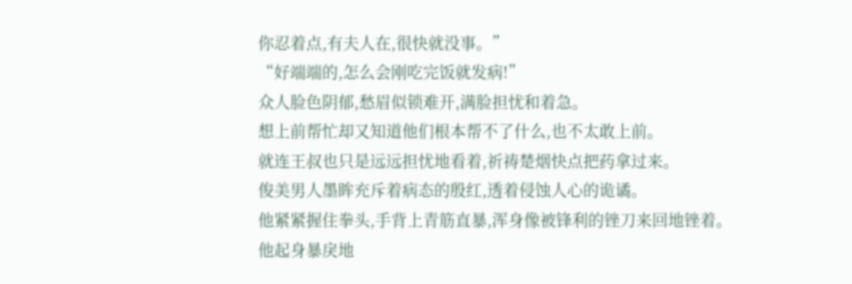你忍着点,有夫人在,很快就没事。”
“好端端的,怎么会刚吃完饭就发病!”
众人脸色阴郁,愁眉似锁难开,满脸担忧和着急。
想上前帮忙却又知道他们根本帮不了什么,也不太敢上前。
就连王叔也只是远远担忧地看着,祈祷楚烟快点把药拿过来。
俊美男人墨眸充斥着病态的殷红,透着侵蚀人心的诡谲。
他紧紧握住拳头,手背上青筋直暴,浑身像被锋利的锉刀来回地锉着。
他起身暴戾地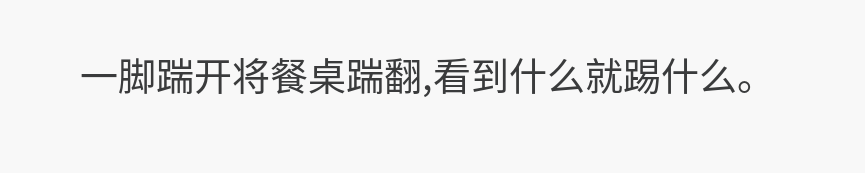一脚踹开将餐桌踹翻,看到什么就踢什么。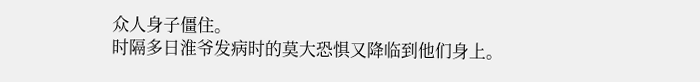众人身子僵住。
时隔多日淮爷发病时的莫大恐惧又降临到他们身上。